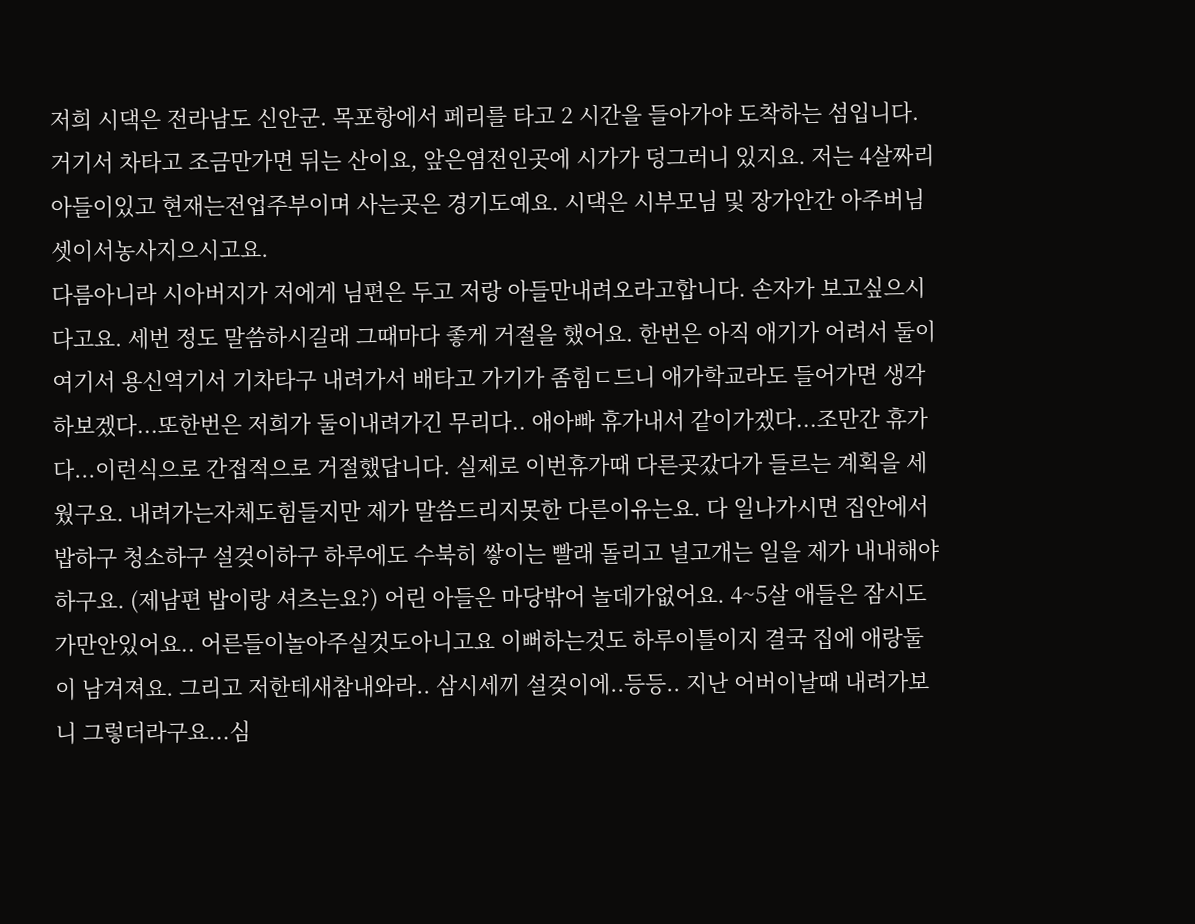저희 시댁은 전라남도 신안군. 목포항에서 페리를 타고 2 시간을 들아가야 도착하는 섬입니다. 거기서 차타고 조금만가면 뒤는 산이요, 앞은염전인곳에 시가가 덩그러니 있지요. 저는 4살짜리 아들이있고 현재는전업주부이며 사는곳은 경기도예요. 시댁은 시부모님 및 장가안간 아주버님 셋이서농사지으시고요.
다름아니라 시아버지가 저에게 님편은 두고 저랑 아들만내려오라고합니다. 손자가 보고싶으시다고요. 세번 정도 말씀하시길래 그때마다 좋게 거절을 했어요. 한번은 아직 애기가 어려서 둘이 여기서 용신역기서 기차타구 내려가서 배타고 가기가 좀힘ㄷ드니 애가학교라도 들어가면 생각하보겠다...또한번은 저희가 둘이내려가긴 무리다.. 애아빠 휴가내서 같이가겠다...조만간 휴가다...이런식으로 간접적으로 거절했답니다. 실제로 이번휴가때 다른곳갔다가 들르는 계획을 세웠구요. 내려가는자체도힘들지만 제가 말씀드리지못한 다른이유는요. 다 일나가시면 집안에서 밥하구 청소하구 설겆이하구 하루에도 수북히 쌓이는 빨래 돌리고 널고개는 일을 제가 내내해야하구요. (제남편 밥이랑 셔츠는요?) 어린 아들은 마당밖어 놀데가없어요. 4~5살 애들은 잠시도 가만안있어요.. 어른들이놀아주실것도아니고요 이뻐하는것도 하루이틀이지 결국 집에 애랑둘이 남겨져요. 그리고 저한테새참내와라.. 삼시세끼 설겆이에..등등.. 지난 어버이날때 내려가보니 그렇더라구요...심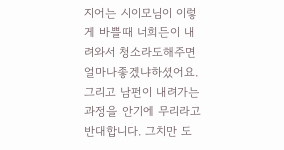지어는 시이모님이 이렇게 바쁠때 너희든이 내려와서 청소라도해주면 얼마나좋겠냐하셨어요. 그리고 남펀이 내려가는 과정을 안기에 무리라고 반대합니다. 그치만 도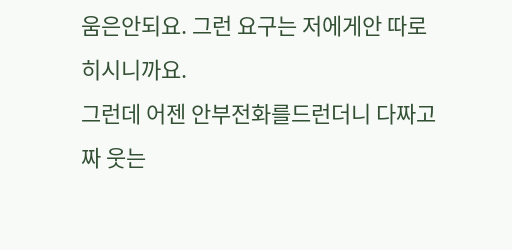움은안되요. 그런 요구는 저에게안 따로 히시니까요.
그런데 어젠 안부전화를드런더니 다짜고짜 웃는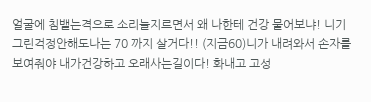얼굴에 침뱉는격으로 소리늘지르면서 왜 나한테 건강 물어보냐! 니기그린걱정안해도나는 70 까지 살거다!! (지금60)니가 내려와서 손자를 보여줘야 내가건강하고 오래사는길이다! 화내고 고성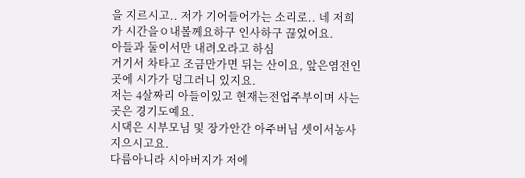을 지르시고.. 저가 기어들어가는 소리로.. 네 저희가 시간을ㅇ내볼께요하구 인사하구 끊었어요.
아들과 둘이서만 내려오라고 하심
거기서 차타고 조금만가면 뒤는 산이요, 앞은염전인곳에 시가가 덩그러니 있지요.
저는 4살짜리 아들이있고 현재는전업주부이며 사는곳은 경기도예요.
시댁은 시부모님 및 장가안간 아주버님 셋이서농사지으시고요.
다름아니라 시아버지가 저에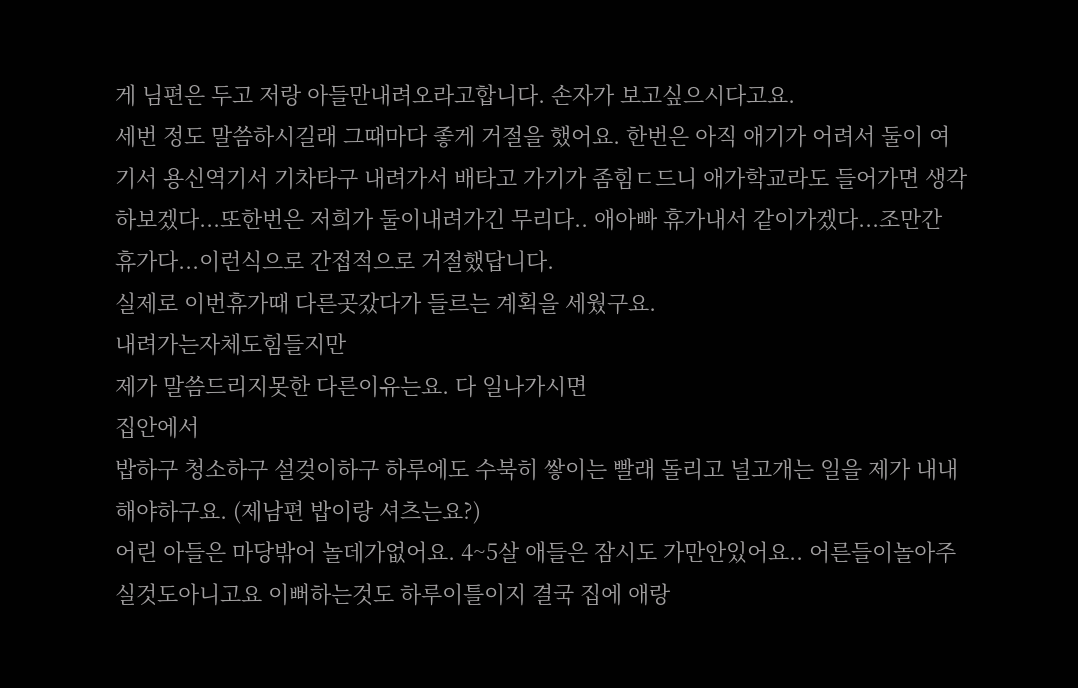게 님편은 두고 저랑 아들만내려오라고합니다. 손자가 보고싶으시다고요.
세번 정도 말씀하시길래 그때마다 좋게 거절을 했어요. 한번은 아직 애기가 어려서 둘이 여기서 용신역기서 기차타구 내려가서 배타고 가기가 좀힘ㄷ드니 애가학교라도 들어가면 생각하보겠다...또한번은 저희가 둘이내려가긴 무리다.. 애아빠 휴가내서 같이가겠다...조만간 휴가다...이런식으로 간접적으로 거절했답니다.
실제로 이번휴가때 다른곳갔다가 들르는 계획을 세웠구요.
내려가는자체도힘들지만
제가 말씀드리지못한 다른이유는요. 다 일나가시면
집안에서
밥하구 청소하구 설겆이하구 하루에도 수북히 쌓이는 빨래 돌리고 널고개는 일을 제가 내내해야하구요. (제남편 밥이랑 셔츠는요?)
어린 아들은 마당밖어 놀데가없어요. 4~5살 애들은 잠시도 가만안있어요.. 어른들이놀아주실것도아니고요 이뻐하는것도 하루이틀이지 결국 집에 애랑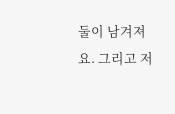둘이 남겨져요. 그리고 저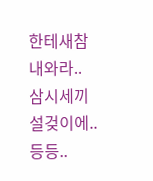한테새참내와라.. 삼시세끼 설겆이에..등등..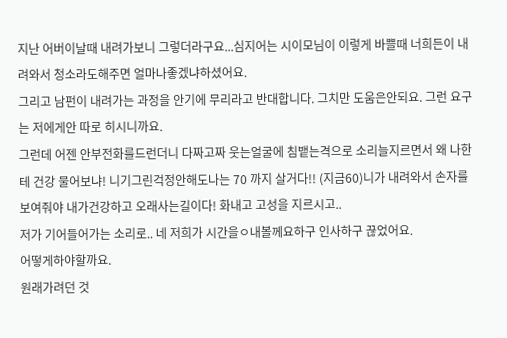지난 어버이날때 내려가보니 그렇더라구요...심지어는 시이모님이 이렇게 바쁠때 너희든이 내려와서 청소라도해주면 얼마나좋겠냐하셨어요.
그리고 남펀이 내려가는 과정을 안기에 무리라고 반대합니다. 그치만 도움은안되요. 그런 요구는 저에게안 따로 히시니까요.
그런데 어젠 안부전화를드런더니 다짜고짜 웃는얼굴에 침뱉는격으로 소리늘지르면서 왜 나한테 건강 물어보냐! 니기그린걱정안해도나는 70 까지 살거다!! (지금60)니가 내려와서 손자를 보여줘야 내가건강하고 오래사는길이다! 화내고 고성을 지르시고..
저가 기어들어가는 소리로.. 네 저희가 시간을ㅇ내볼께요하구 인사하구 끊었어요.
어떻게하야할까요.
원래가려던 것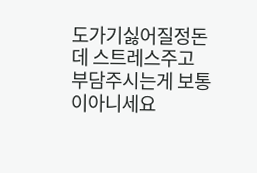도가기싫어질정돈데 스트레스주고 부담주시는게 보통이아니세요